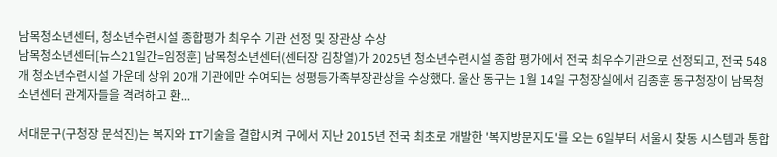남목청소년센터, 청소년수련시설 종합평가 최우수 기관 선정 및 장관상 수상
남목청소년센터[뉴스21일간=임정훈] 남목청소년센터(센터장 김창열)가 2025년 청소년수련시설 종합 평가에서 전국 최우수기관으로 선정되고, 전국 548개 청소년수련시설 가운데 상위 20개 기관에만 수여되는 성평등가족부장관상을 수상했다. 울산 동구는 1월 14일 구청장실에서 김종훈 동구청장이 남목청소년센터 관계자들을 격려하고 환...

서대문구(구청장 문석진)는 복지와 IT기술을 결합시켜 구에서 지난 2015년 전국 최초로 개발한 '복지방문지도'를 오는 6일부터 서울시 찾동 시스템과 통합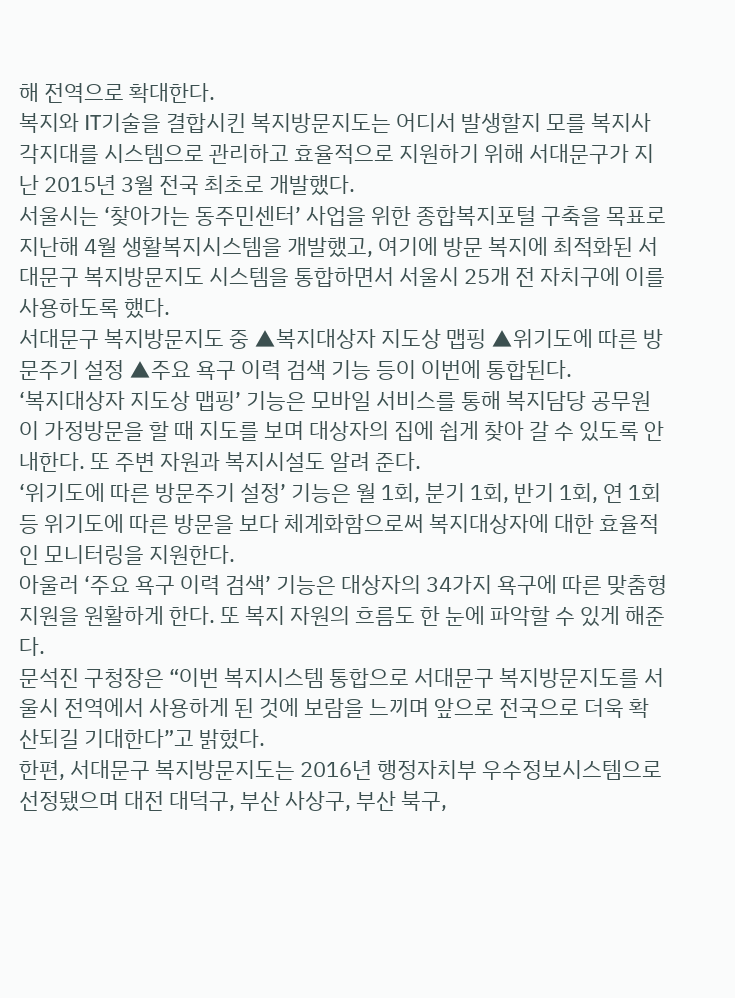해 전역으로 확대한다.
복지와 IT기술을 결합시킨 복지방문지도는 어디서 발생할지 모를 복지사각지대를 시스템으로 관리하고 효율적으로 지원하기 위해 서대문구가 지난 2015년 3월 전국 최초로 개발했다.
서울시는 ‘찾아가는 동주민센터’ 사업을 위한 종합복지포털 구축을 목표로 지난해 4월 생활복지시스템을 개발했고, 여기에 방문 복지에 최적화된 서대문구 복지방문지도 시스템을 통합하면서 서울시 25개 전 자치구에 이를 사용하도록 했다.
서대문구 복지방문지도 중 ▲복지대상자 지도상 맵핑 ▲위기도에 따른 방문주기 설정 ▲주요 욕구 이력 검색 기능 등이 이번에 통합된다.
‘복지대상자 지도상 맵핑’ 기능은 모바일 서비스를 통해 복지담당 공무원이 가정방문을 할 때 지도를 보며 대상자의 집에 쉽게 찾아 갈 수 있도록 안내한다. 또 주변 자원과 복지시설도 알려 준다.
‘위기도에 따른 방문주기 설정’ 기능은 월 1회, 분기 1회, 반기 1회, 연 1회 등 위기도에 따른 방문을 보다 체계화함으로써 복지대상자에 대한 효율적인 모니터링을 지원한다.
아울러 ‘주요 욕구 이력 검색’ 기능은 대상자의 34가지 욕구에 따른 맞춤형 지원을 원활하게 한다. 또 복지 자원의 흐름도 한 눈에 파악할 수 있게 해준다.
문석진 구청장은 “이번 복지시스템 통합으로 서대문구 복지방문지도를 서울시 전역에서 사용하게 된 것에 보람을 느끼며 앞으로 전국으로 더욱 확산되길 기대한다”고 밝혔다.
한편, 서대문구 복지방문지도는 2016년 행정자치부 우수정보시스템으로 선정됐으며 대전 대덕구, 부산 사상구, 부산 북구,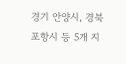경기 안양시, 경북 포항시 등 5개 지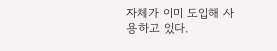자체가 이미 도입해 사용하고 있다.